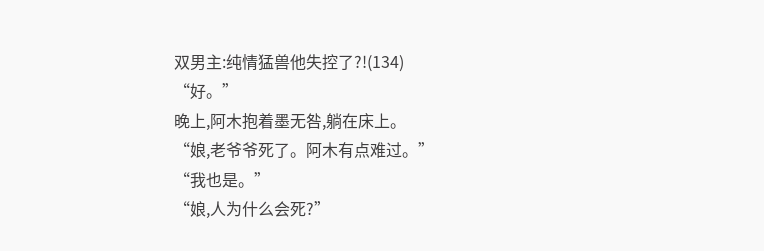双男主:纯情猛兽他失控了?!(134)
“好。”
晚上,阿木抱着墨无咎,躺在床上。
“娘,老爷爷死了。阿木有点难过。”
“我也是。”
“娘,人为什么会死?”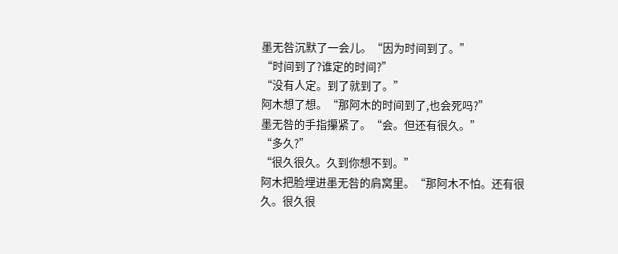墨无咎沉默了一会儿。“因为时间到了。”
“时间到了?谁定的时间?”
“没有人定。到了就到了。”
阿木想了想。“那阿木的时间到了,也会死吗?”
墨无咎的手指攥紧了。“会。但还有很久。”
“多久?”
“很久很久。久到你想不到。”
阿木把脸埋进墨无咎的肩窝里。“那阿木不怕。还有很久。很久很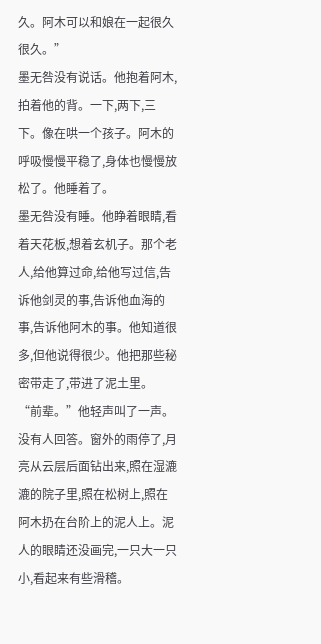久。阿木可以和娘在一起很久很久。”
墨无咎没有说话。他抱着阿木,拍着他的背。一下,两下,三下。像在哄一个孩子。阿木的呼吸慢慢平稳了,身体也慢慢放松了。他睡着了。
墨无咎没有睡。他睁着眼睛,看着天花板,想着玄机子。那个老人,给他算过命,给他写过信,告诉他剑灵的事,告诉他血海的事,告诉他阿木的事。他知道很多,但他说得很少。他把那些秘密带走了,带进了泥土里。
“前辈。”他轻声叫了一声。
没有人回答。窗外的雨停了,月亮从云层后面钻出来,照在湿漉漉的院子里,照在松树上,照在阿木扔在台阶上的泥人上。泥人的眼睛还没画完,一只大一只小,看起来有些滑稽。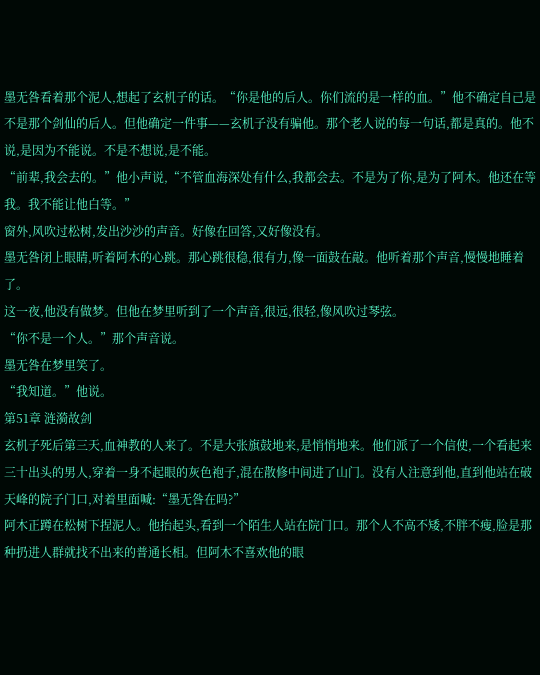墨无咎看着那个泥人,想起了玄机子的话。“你是他的后人。你们流的是一样的血。”他不确定自己是不是那个剑仙的后人。但他确定一件事——玄机子没有骗他。那个老人说的每一句话,都是真的。他不说,是因为不能说。不是不想说,是不能。
“前辈,我会去的。”他小声说,“不管血海深处有什么,我都会去。不是为了你,是为了阿木。他还在等我。我不能让他白等。”
窗外,风吹过松树,发出沙沙的声音。好像在回答,又好像没有。
墨无咎闭上眼睛,听着阿木的心跳。那心跳很稳,很有力,像一面鼓在敲。他听着那个声音,慢慢地睡着了。
这一夜,他没有做梦。但他在梦里听到了一个声音,很远,很轻,像风吹过琴弦。
“你不是一个人。”那个声音说。
墨无咎在梦里笑了。
“我知道。”他说。
第51章 涟漪故剑
玄机子死后第三天,血神教的人来了。不是大张旗鼓地来,是悄悄地来。他们派了一个信使,一个看起来三十出头的男人,穿着一身不起眼的灰色袍子,混在散修中间进了山门。没有人注意到他,直到他站在破天峰的院子门口,对着里面喊:“墨无咎在吗?”
阿木正蹲在松树下捏泥人。他抬起头,看到一个陌生人站在院门口。那个人不高不矮,不胖不瘦,脸是那种扔进人群就找不出来的普通长相。但阿木不喜欢他的眼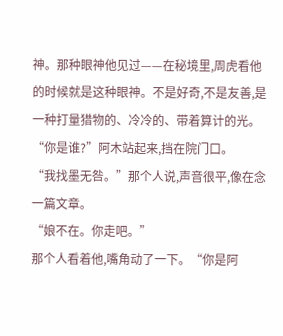神。那种眼神他见过——在秘境里,周虎看他的时候就是这种眼神。不是好奇,不是友善,是一种打量猎物的、冷冷的、带着算计的光。
“你是谁?”阿木站起来,挡在院门口。
“我找墨无咎。”那个人说,声音很平,像在念一篇文章。
“娘不在。你走吧。”
那个人看着他,嘴角动了一下。“你是阿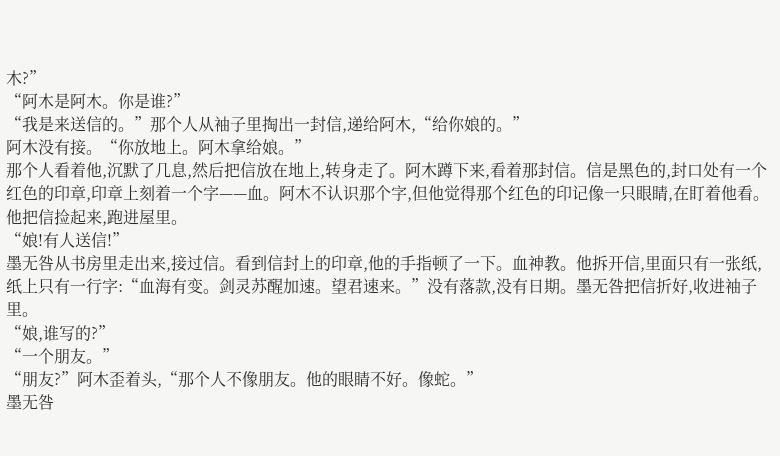木?”
“阿木是阿木。你是谁?”
“我是来送信的。”那个人从袖子里掏出一封信,递给阿木,“给你娘的。”
阿木没有接。“你放地上。阿木拿给娘。”
那个人看着他,沉默了几息,然后把信放在地上,转身走了。阿木蹲下来,看着那封信。信是黑色的,封口处有一个红色的印章,印章上刻着一个字——血。阿木不认识那个字,但他觉得那个红色的印记像一只眼睛,在盯着他看。他把信捡起来,跑进屋里。
“娘!有人送信!”
墨无咎从书房里走出来,接过信。看到信封上的印章,他的手指顿了一下。血神教。他拆开信,里面只有一张纸,纸上只有一行字:“血海有变。剑灵苏醒加速。望君速来。”没有落款,没有日期。墨无咎把信折好,收进袖子里。
“娘,谁写的?”
“一个朋友。”
“朋友?”阿木歪着头,“那个人不像朋友。他的眼睛不好。像蛇。”
墨无咎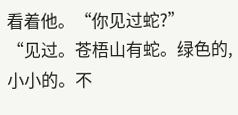看着他。“你见过蛇?”
“见过。苍梧山有蛇。绿色的,小小的。不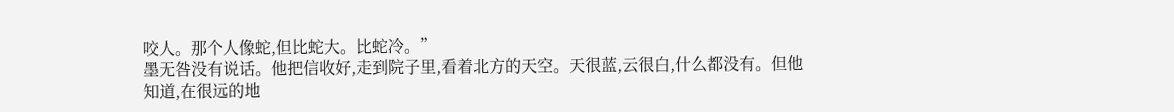咬人。那个人像蛇,但比蛇大。比蛇冷。”
墨无咎没有说话。他把信收好,走到院子里,看着北方的天空。天很蓝,云很白,什么都没有。但他知道,在很远的地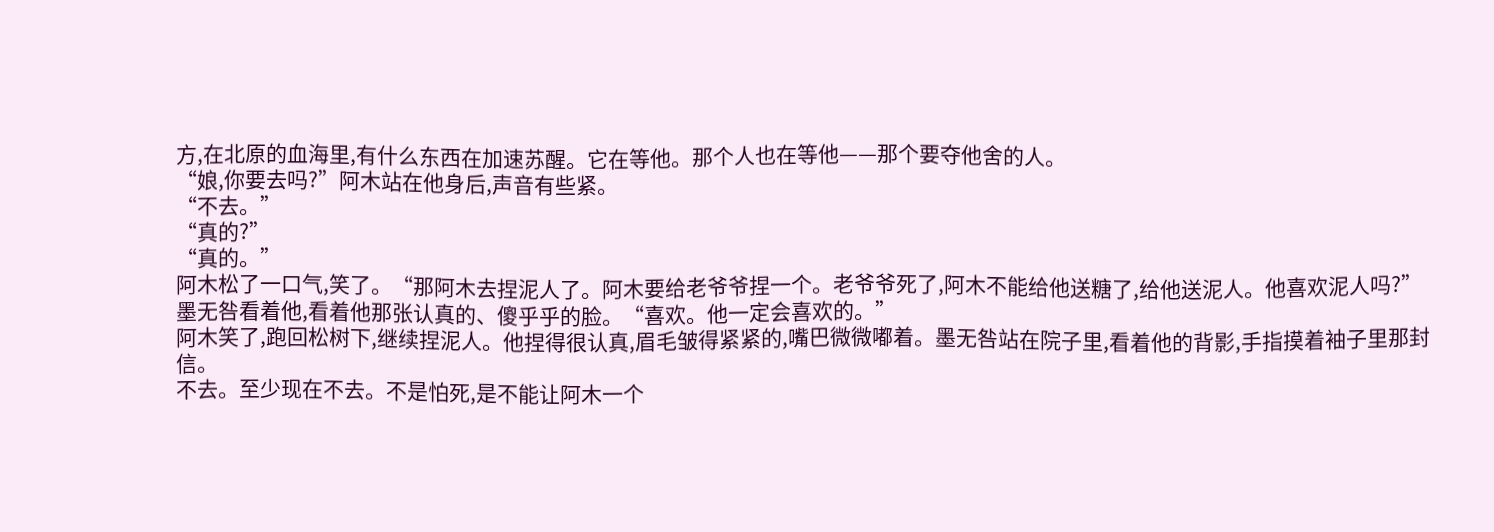方,在北原的血海里,有什么东西在加速苏醒。它在等他。那个人也在等他——那个要夺他舍的人。
“娘,你要去吗?”阿木站在他身后,声音有些紧。
“不去。”
“真的?”
“真的。”
阿木松了一口气,笑了。“那阿木去捏泥人了。阿木要给老爷爷捏一个。老爷爷死了,阿木不能给他送糖了,给他送泥人。他喜欢泥人吗?”
墨无咎看着他,看着他那张认真的、傻乎乎的脸。“喜欢。他一定会喜欢的。”
阿木笑了,跑回松树下,继续捏泥人。他捏得很认真,眉毛皱得紧紧的,嘴巴微微嘟着。墨无咎站在院子里,看着他的背影,手指摸着袖子里那封信。
不去。至少现在不去。不是怕死,是不能让阿木一个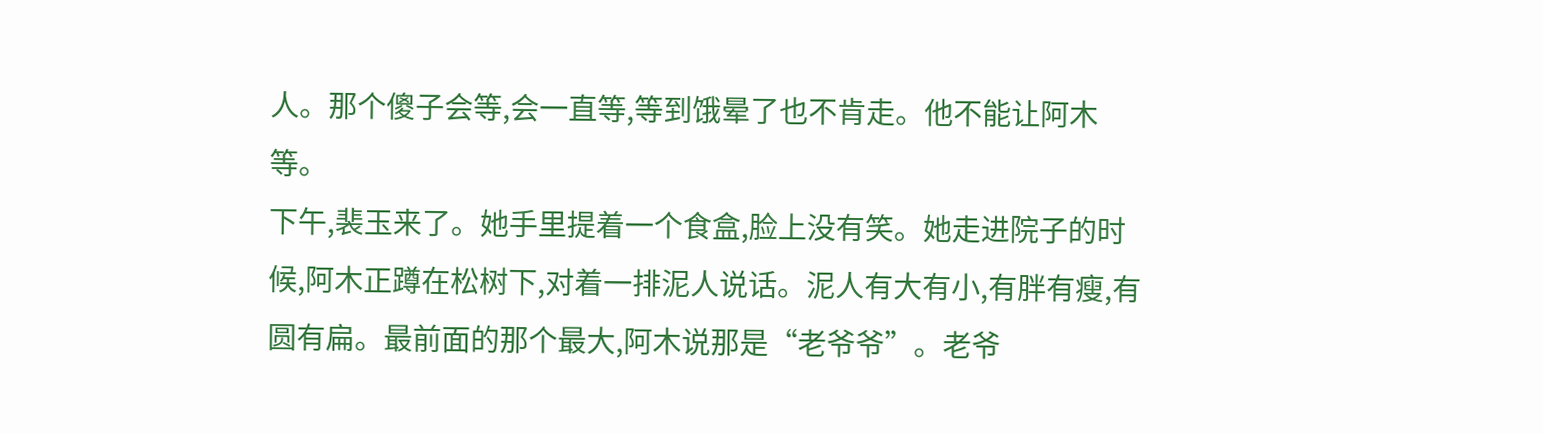人。那个傻子会等,会一直等,等到饿晕了也不肯走。他不能让阿木等。
下午,裴玉来了。她手里提着一个食盒,脸上没有笑。她走进院子的时候,阿木正蹲在松树下,对着一排泥人说话。泥人有大有小,有胖有瘦,有圆有扁。最前面的那个最大,阿木说那是“老爷爷”。老爷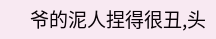爷的泥人捏得很丑,头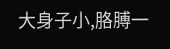大身子小,胳膊一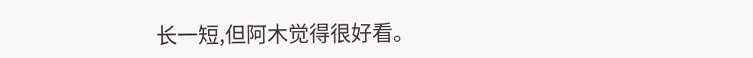长一短,但阿木觉得很好看。